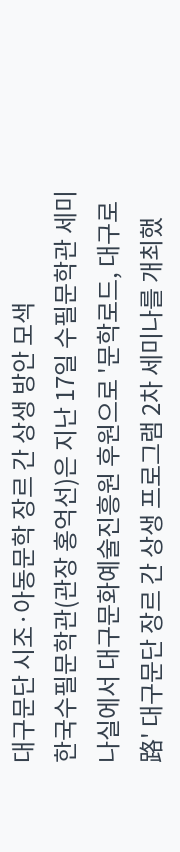대구문단 시조·아동문학 장르 간 상생 방안 모색
한국수필문학관(관장 홍억선)은 지난 17일 수필문학관 세미나실에서 대구문화예술진흥원 후원으로 '문학로드, 대구로路' 대구문단 장르 간 상생 프로그램 2차 세미나를 개최했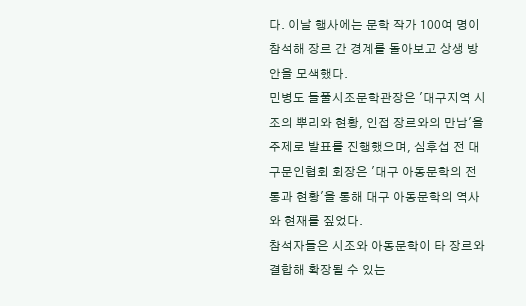다. 이날 행사에는 문학 작가 100여 명이 참석해 장르 간 경계를 돌아보고 상생 방안을 모색했다.
민병도 들풀시조문학관장은 '대구지역 시조의 뿌리와 현황, 인접 장르와의 만남'을 주제로 발표를 진행했으며, 심후섭 전 대구문인협회 회장은 '대구 아동문학의 전통과 현황'을 통해 대구 아동문학의 역사와 현재를 짚었다.
참석자들은 시조와 아동문학이 타 장르와 결합해 확장될 수 있는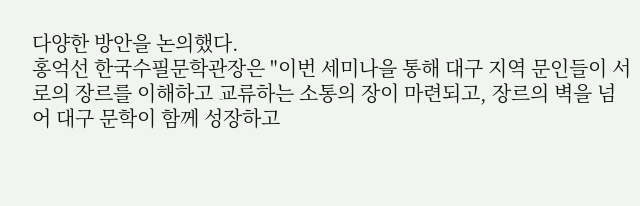다양한 방안을 논의했다.
홍억선 한국수필문학관장은 "이번 세미나을 통해 대구 지역 문인들이 서로의 장르를 이해하고 교류하는 소통의 장이 마련되고, 장르의 벽을 넘어 대구 문학이 함께 성장하고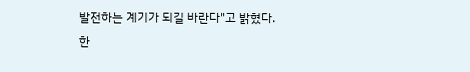발전하는 계기가 되길 바란다"고 밝혔다.
한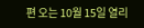편 오는 10월 15일 열리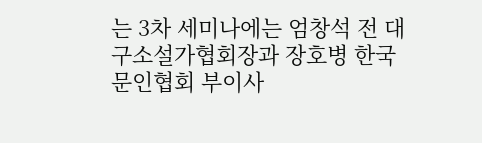는 3차 세미나에는 엄창석 전 대구소설가협회장과 장호병 한국문인협회 부이사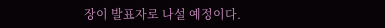장이 발표자로 나설 예정이다.